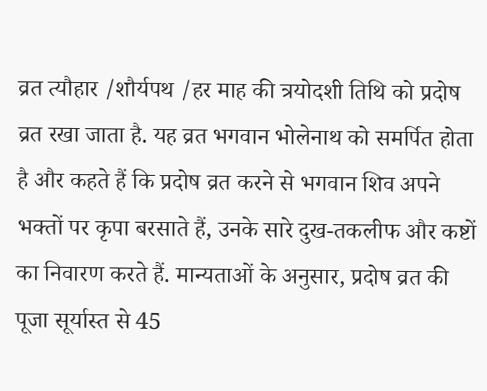व्रत त्यौहार /शौर्यपथ /हर माह की त्रयोदशी तिथि को प्रदोष व्रत रखा जाता है. यह व्रत भगवान भोलेनाथ को समर्पित होता है और कहते हैं कि प्रदोष व्रत करने से भगवान शिव अपने भक्तों पर कृपा बरसाते हैं, उनके सारे दुख-तकलीफ और कष्टों का निवारण करते हैं. मान्यताओं के अनुसार, प्रदोष व्रत की पूजा सूर्यास्त से 45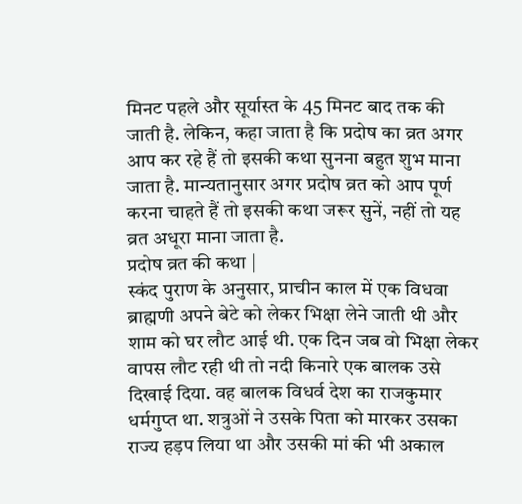मिनट पहले और सूर्यास्त के 45 मिनट बाद तक की जाती है. लेकिन, कहा जाता है कि प्रदोष का व्रत अगर आप कर रहे हैं तो इसकी कथा सुनना बहुत शुभ माना जाता है. मान्यतानुसार अगर प्रदोष व्रत को आप पूर्ण करना चाहते हैं तो इसकी कथा जरूर सुनें, नहीं तो यह व्रत अधूरा माना जाता है.
प्रदोष व्रत की कथा |
स्कंद पुराण के अनुसार, प्राचीन काल में एक विधवा ब्राह्मणी अपने बेटे को लेकर भिक्षा लेने जाती थी और शाम को घर लौट आई थी. एक दिन जब वो भिक्षा लेकर वापस लौट रही थी तो नदी किनारे एक बालक उसे दिखाई दिया. वह बालक विधर्व देश का राजकुमार धर्मगुप्त था. शत्रुओं ने उसके पिता को मारकर उसका राज्य हड़प लिया था और उसकी मां की भी अकाल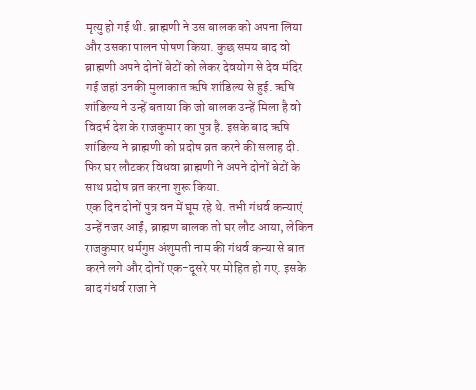मृत्यु हो गई थी. ब्राह्मणी ने उस बालक को अपना लिया और उसका पालन पोषण किया. कुछ समय बाद वो ब्राह्मणी अपने दोनों बेटों को लेकर देवयोग से देव मंदिर गई जहां उनकी मुलाकात ऋषि शांडिल्य से हुई. ऋषि शांडिल्य ने उन्हें बताया कि जो बालक उन्हें मिला है वो विदर्भ देश के राजकुमार का पुत्र है. इसके बाद ऋषि शांडिल्य ने ब्राह्मणी को प्रदोष व्रत करने की सलाह दी. फिर घर लौटकर विधवा ब्राह्मणी ने अपने दोनों बेटों के साथ प्रदोष व्रत करना शुरू किया.
एक दिन दोनों पुत्र वन में घूम रहे थे. तभी गंधर्व कन्याएं उन्हें नजर आईं, ब्राह्मण बालक तो घर लौट आया, लेकिन राजकुमार धर्मगुप्त अंशुमती नाम की गंधर्व कन्या से बात करने लगे और दोनों एक-दूसरे पर मोहित हो गए. इसके बाद गंधर्व राजा ने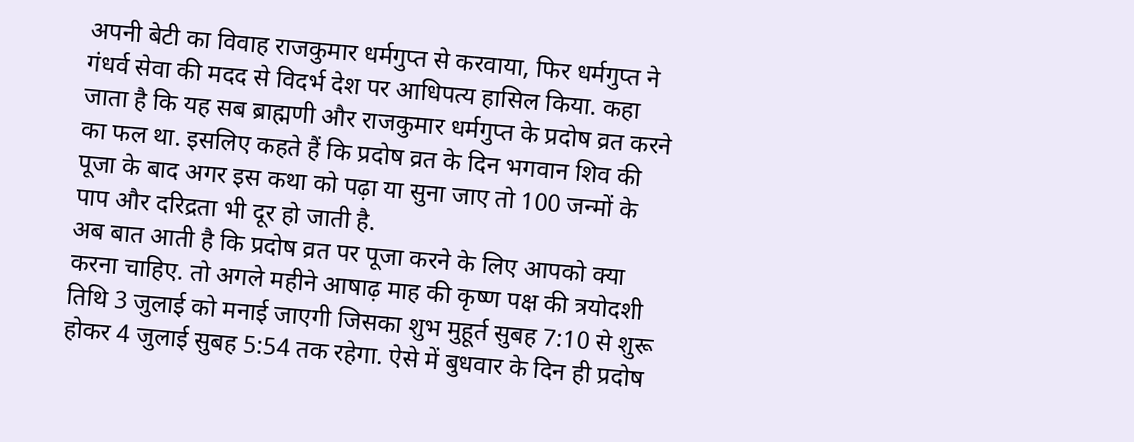अपनी बेटी का विवाह राजकुमार धर्मगुप्त से करवाया, फिर धर्मगुप्त ने गंधर्व सेवा की मदद से विदर्भ देश पर आधिपत्य हासिल किया. कहा जाता है कि यह सब ब्राह्मणी और राजकुमार धर्मगुप्त के प्रदोष व्रत करने का फल था. इसलिए कहते हैं कि प्रदोष व्रत के दिन भगवान शिव की पूजा के बाद अगर इस कथा को पढ़ा या सुना जाए तो 100 जन्मों के पाप और दरिद्रता भी दूर हो जाती है.
अब बात आती है कि प्रदोष व्रत पर पूजा करने के लिए आपको क्या करना चाहिए. तो अगले महीने आषाढ़ माह की कृष्ण पक्ष की त्रयोदशी तिथि 3 जुलाई को मनाई जाएगी जिसका शुभ मुहूर्त सुबह 7:10 से शुरू होकर 4 जुलाई सुबह 5:54 तक रहेगा. ऐसे में बुधवार के दिन ही प्रदोष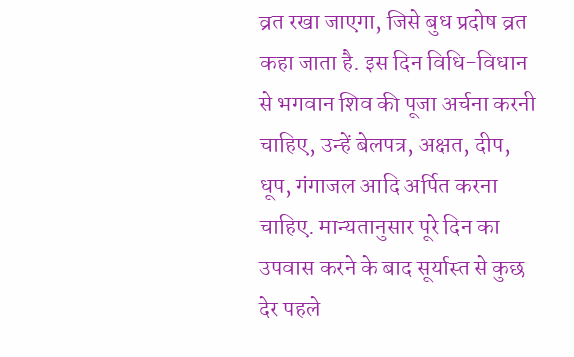व्रत रखा जाएगा, जिसे बुध प्रदोष व्रत कहा जाता है. इस दिन विधि-विधान से भगवान शिव की पूजा अर्चना करनी चाहिए, उन्हें बेलपत्र, अक्षत, दीप, धूप, गंगाजल आदि अर्पित करना चाहिए. मान्यतानुसार पूरे दिन का उपवास करने के बाद सूर्यास्त से कुछ देर पहले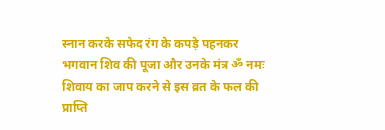स्नान करके सफेद रंग के कपड़े पहनकर भगवान शिव की पूजा और उनके मंत्र ॐ नमः शिवाय का जाप करने से इस व्रत के फल की प्राप्ति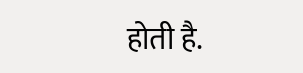होती है.